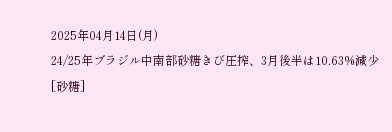2025年04月14日(月)
24/25年ブラジル中南部砂糖きび圧搾、3月後半は10.63%減少
[砂糖]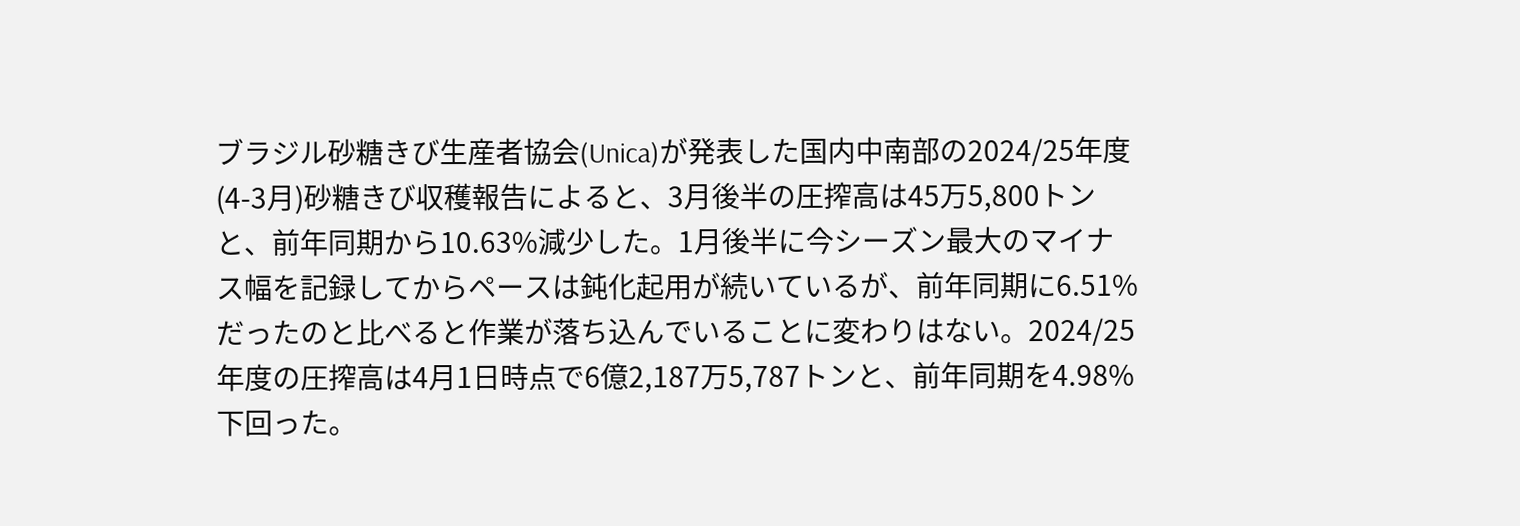ブラジル砂糖きび生産者協会(Unica)が発表した国内中南部の2024/25年度(4-3月)砂糖きび収穫報告によると、3月後半の圧搾高は45万5,800トンと、前年同期から10.63%減少した。1月後半に今シーズン最大のマイナス幅を記録してからペースは鈍化起用が続いているが、前年同期に6.51%だったのと比べると作業が落ち込んでいることに変わりはない。2024/25年度の圧搾高は4月1日時点で6億2,187万5,787トンと、前年同期を4.98%下回った。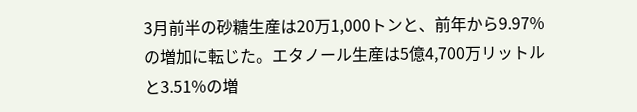3月前半の砂糖生産は20万1,000トンと、前年から9.97%の増加に転じた。エタノール生産は5億4,700万リットルと3.51%の増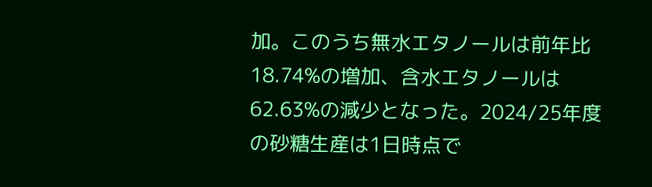加。このうち無水エタノールは前年比18.74%の増加、含水エタノールは62.63%の減少となった。2024/25年度の砂糖生産は1日時点で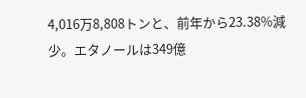4,016万8,808トンと、前年から23.38%減少。エタノールは349億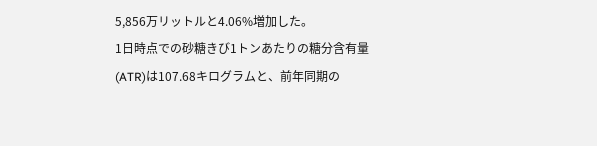5,856万リットルと4.06%増加した。
1日時点での砂糖きび1トンあたりの糖分含有量(ATR)は107.68キログラムと、前年同期の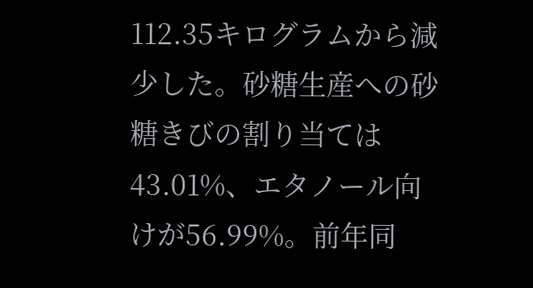112.35キログラムから減少した。砂糖生産への砂糖きびの割り当ては43.01%、エタノール向けが56.99%。前年同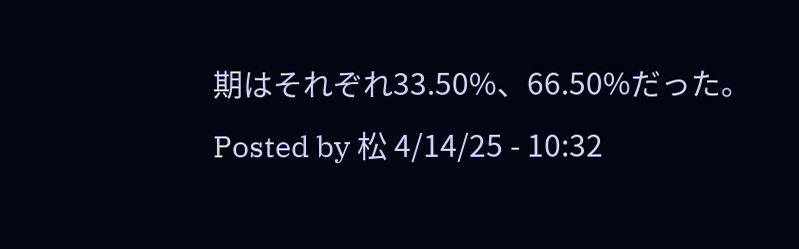期はそれぞれ33.50%、66.50%だった。
Posted by 松 4/14/25 - 10:32